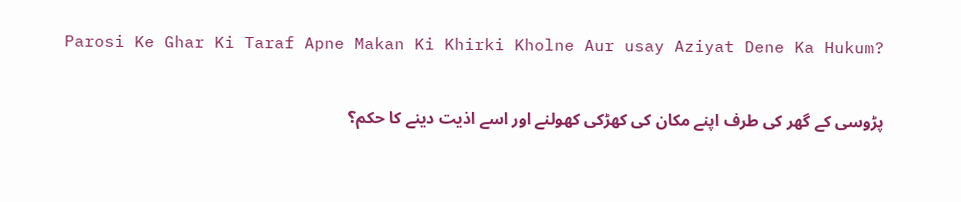Parosi Ke Ghar Ki Taraf Apne Makan Ki Khirki Kholne Aur usay Aziyat Dene Ka Hukum?

پڑوسی کے گھر کی طرف اپنے مکان کی کھڑکی کھولنے اور اسے اذیت دینے کا حکم؟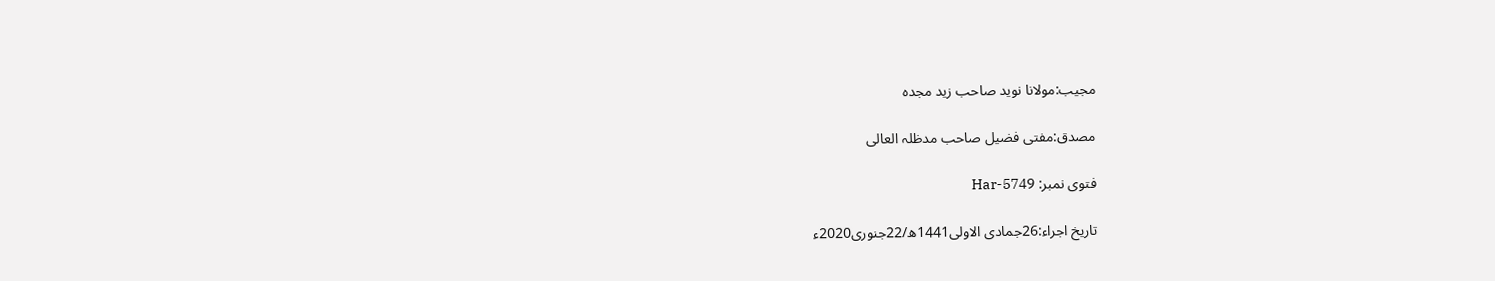مجیب:مولانا نوید صاحب زید مجدہ

مصدق:مفتی فضیل صاحب مدظلہ العالی

فتوی نمبر: Har-5749

تاریخ اجراء:26جمادی الاولی1441ھ/22جنوری2020ء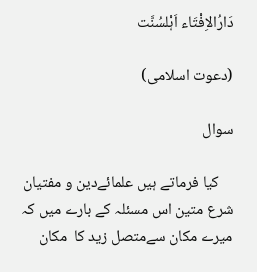دَارُالاِفْتَاء اَہْلسُنَّت

(دعوت اسلامی)

سوال

    کیا فرماتے ہیں علمائےدین و مفتیان شرع متین اس مسئلہ کے بارے میں کہ میرے مکان سےمتصل زید کا  مکان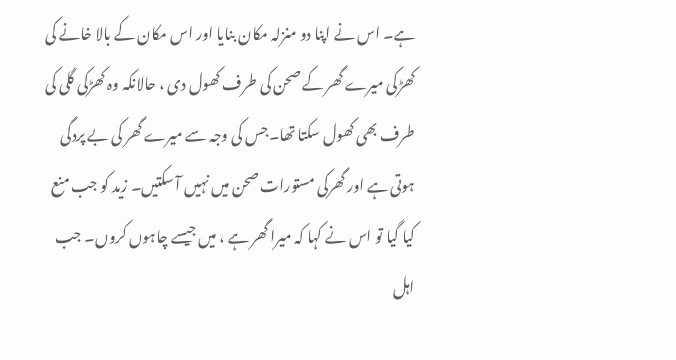ہے۔ اس نے اپنا دو منزلہ مکان بنایا اور اس مکان کے بالا خانے کی کھڑکی میرے گھر کے صحن کی طرف کھول دی ، حالانکہ وہ کھڑکی گلی کی طرف بھی کھول سکتا تھا۔جس کی وجہ سے میرے گھر کی بے پردگی ہوتی ہے اور گھرکی مستورات صحن میں نہیں آ سکتیں۔ زید کو جب منع کیا گیا تو اس نے کہا کہ میرا گھر ہے ، میں جیسے چاہوں کروں۔ جب اہل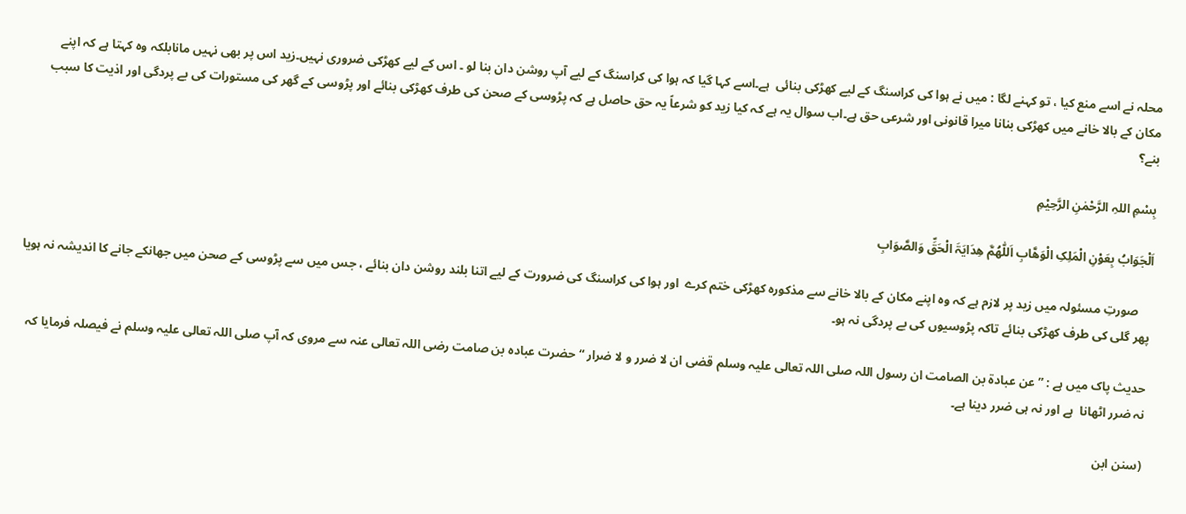محلہ نے اسے منع کیا ، تو کہنے لگا : میں نے ہوا کی کراسنگ کے لیے کھڑکی بنائی  ہے۔اسے کہا گیا کہ ہوا کی کراسنگ کے لیے آپ روشن دان بنا لو ۔ اس کے لیے کھڑکی ضروری نہیں۔زید اس پر بھی نہیں مانابلکہ وہ کہتا ہے کہ اپنے مکان کے بالا خانے میں کھڑکی بنانا میرا قانونی اور شرعی حق ہے۔اب سوال یہ ہے کہ کیا زید کو شرعاً یہ حق حاصل ہے کہ پڑوسی کے صحن کی طرف کھڑکی بنائے اور پڑوسی کے گھر کی مستورات کی بے پردگی اور اذیت کا سبب بنے؟

بِسْمِ اللہِ الرَّحْمٰنِ الرَّحِیْمِ

اَلْجَوَابُ بِعَوْنِ الْمَلِکِ الْوَھَّابِ اَللّٰھُمَّ ھِدَایَۃَ الْحَقِّ وَالصَّوَابِ

    صورتِ مسئولہ میں زید پر لازم ہے کہ وہ اپنے مکان کے بالا خانے سے مذکورہ کھڑکی ختم کرے  اور ہوا کی کراسنگ کی ضرورت کے لیے اتنا بلند روشن دان بنائے ، جس میں سے پڑوسی کے صحن میں جھانکے جانے کا اندیشہ نہ ہویا پھر گلی کی طرف کھڑکی بنائے تاکہ پڑوسیوں کی بے پردگی نہ ہو۔

حدیث پاک میں ہے : ” عن عبادۃ بن الصامت ان رسول اللہ صلی اللہ تعالی علیہ وسلم قضی ان لا ضرر و لا ضرار “ حضرت عبادہ بن صامت رضی اللہ تعالی عنہ سے مروی کہ آپ صلی اللہ تعالی علیہ وسلم نے فیصلہ فرمایا کہ  نہ ضرر اٹھانا  ہے اور نہ ہی ضرر دینا ہے۔

(سنن ابن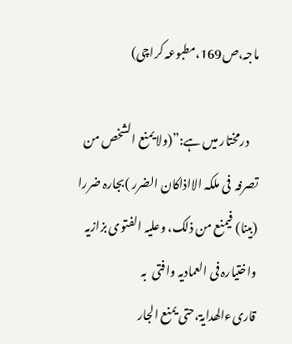ماجہ،ص169،مطبوعہ کراچی)

    درمختار میں ہے:”(ولا یمنع الشخص من تصرفہ  فی ملکہ الااذاکان الضرر )بجارہ ضررا (بینا) فیمنع من ذلک، وعلیہ الفتوی بزازیہ واختیارہ فی العمادیہ وافتی  بہ قاریءالھدایۃ،حتی یمنع الجار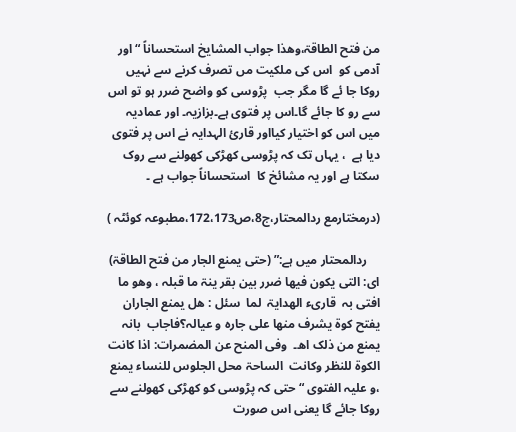من فتح الطاقۃ،وھذا جواب المشایخ استحساناً “اور آدمی کو  اس کی ملکیت مں تصرف کرنے سے نہیں روکا جا ئے گا مگر جب  پڑوسی کو واضح ضرر ہو تو اس سے رو کا جائے گا۔اس پر فتوی ہے۔بزازیہ۔ اور عمادیہ میں اس کو اختیار کیااور قارئ الہدایہ نے اس پر فتوی دیا ہے  ، یہاں تک کہ پڑوسی کھڑکی کھولنے سے روک سکتا ہے اور یہ مشائخ کا  استحساناً جواب ہے ۔

(درمختارمع ردالمحتار،ج8،ص172،173،مطبوعہ کوئٹہ )

    ردالمحتار میں ہے:” (حتی یمنع الجار من فتح الطاقۃ) ای: التی یکون فیھا ضرر بین بقر ینۃ ما قبلہ ، وھو ما افتی بہ  قاریء الھدایۃ  لما  سئل : ھل یمنع الجاران یفتح کوۃ یشرف منھا علی جارہ و عیالہ؟فاجاب  بانہ یمنع من ذلک اھ۔  وفی المنح عن المضمرات: اذا کانت  الکوۃ للنظر وکانت  الساحۃ محل الجلوس للنساء یمنع ،و علیہ الفتوی “ حتی کہ پڑوسی کو کھڑکی کھولنے سے روکا جائے گا یعنی اس صورت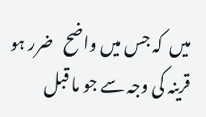میں  کہ جس میں واضح   ضرر ہو قرینہ کی وجہ سے جو ما قبل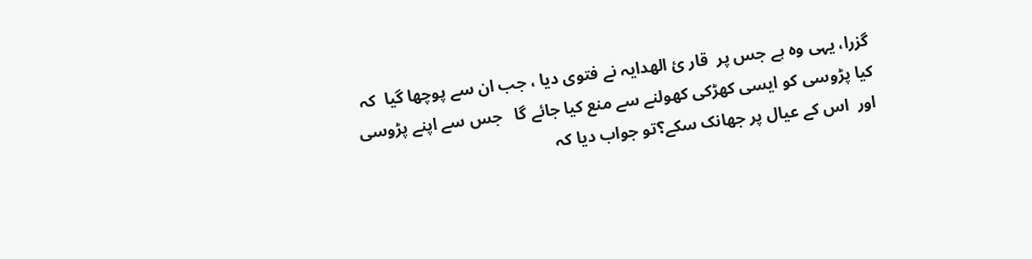گزرا، یہی وہ ہے جس پر  قار ئ الھدایہ نے فتوی دیا ، جب ان سے پوچھا گیا  کہ کیا پڑوسی کو ایسی کھڑکی کھولنے سے منع کیا جائے گا   جس سے اپنے پڑوسی اور  اس کے عیال پر جھانک سکے؟تو جواب دیا کہ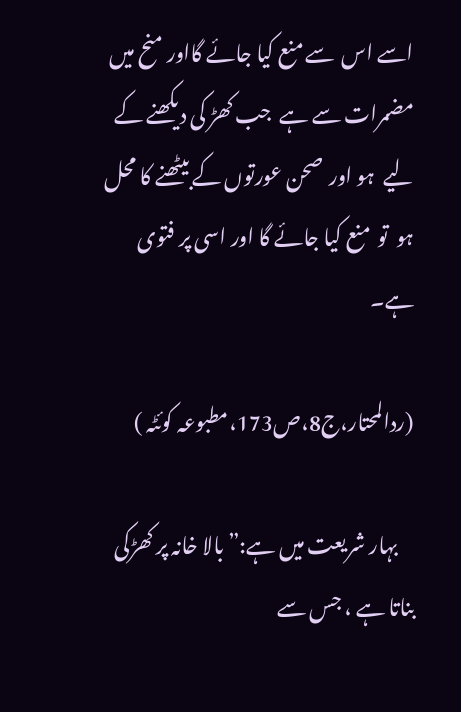اسے اس  سے منع کیا جائے گااور منح میں  مضمرات سے ہے  جب کھڑ کی دیکھنے کے لیے  ہو اور  صحن عورتوں کے بیٹھنے کا محل  ہو  تو  منع کیا جائے گا اور اسی پر فتوی ہے۔

(ردالمحتار،ج8،ص173،مطبوعہ کوئٹہ )

    بہار شریعت میں ہے:” بالا خانہ پر کھڑکی بناتا ہے ، جس سے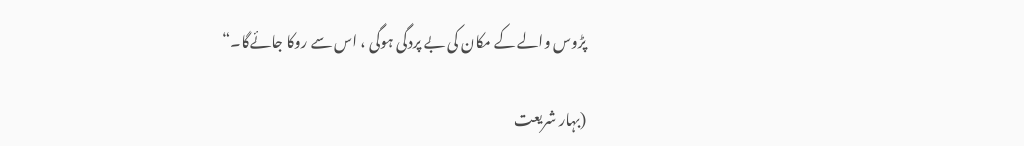پڑوس والے کے مکان کی بے پردگی ہوگی ، اس سے روکا جائےگا۔“

(بہار شریعت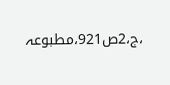،ج،2ص921،مطبوعہ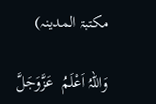مکتبۃ المدینہ)

وَاللہُ اَعْلَمُ  عَزَّوَجَلَّ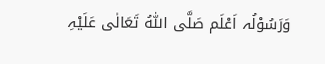وَرَسُوْلُہ اَعْلَم صَلَّی اللّٰہُ تَعَالٰی عَلَیْہِ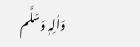وَاٰلِہٖ وَسَلَّم